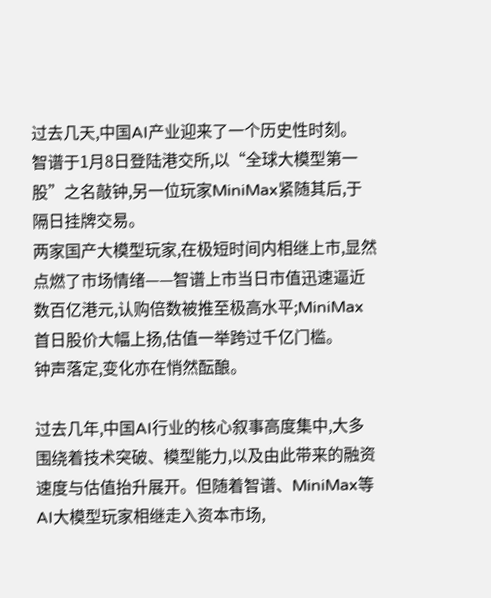过去几天,中国AI产业迎来了一个历史性时刻。
智谱于1月8日登陆港交所,以“全球大模型第一股”之名敲钟,另一位玩家MiniMax紧随其后,于隔日挂牌交易。
两家国产大模型玩家,在极短时间内相继上市,显然点燃了市场情绪——智谱上市当日市值迅速逼近数百亿港元,认购倍数被推至极高水平;MiniMax首日股价大幅上扬,估值一举跨过千亿门槛。
钟声落定,变化亦在悄然酝酿。

过去几年,中国AI行业的核心叙事高度集中,大多围绕着技术突破、模型能力,以及由此带来的融资速度与估值抬升展开。但随着智谱、MiniMax等AI大模型玩家相继走入资本市场,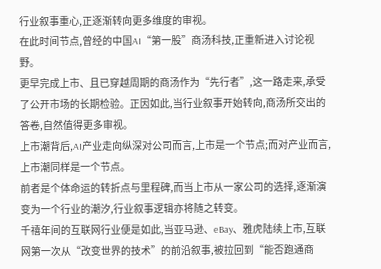行业叙事重心,正逐渐转向更多维度的审视。
在此时间节点,曾经的中国AI“第一股”商汤科技,正重新进入讨论视野。
更早完成上市、且已穿越周期的商汤作为“先行者”,这一路走来,承受了公开市场的长期检验。正因如此,当行业叙事开始转向,商汤所交出的答卷,自然值得更多审视。
上市潮背后,AI产业走向纵深对公司而言,上市是一个节点;而对产业而言,上市潮同样是一个节点。
前者是个体命运的转折点与里程碑,而当上市从一家公司的选择,逐渐演变为一个行业的潮汐,行业叙事逻辑亦将随之转变。
千禧年间的互联网行业便是如此,当亚马逊、eBay、雅虎陆续上市,互联网第一次从“改变世界的技术”的前沿叙事,被拉回到“能否跑通商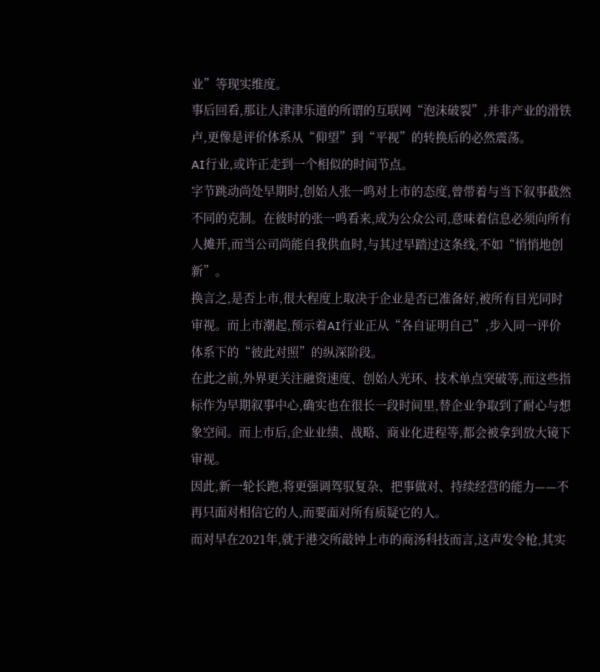业”等现实维度。
事后回看,那让人津津乐道的所谓的互联网“泡沫破裂”,并非产业的滑铁卢,更像是评价体系从“仰望”到“平视”的转换后的必然震荡。
AI行业,或许正走到一个相似的时间节点。
字节跳动尚处早期时,创始人张一鸣对上市的态度,曾带着与当下叙事截然不同的克制。在彼时的张一鸣看来,成为公众公司,意味着信息必须向所有人摊开,而当公司尚能自我供血时,与其过早踏过这条线,不如“悄悄地创新”。
换言之,是否上市,很大程度上取决于企业是否已准备好,被所有目光同时审视。而上市潮起,预示着AI行业正从“各自证明自己”,步入同一评价体系下的“彼此对照”的纵深阶段。
在此之前,外界更关注融资速度、创始人光环、技术单点突破等,而这些指标作为早期叙事中心,确实也在很长一段时间里,替企业争取到了耐心与想象空间。而上市后,企业业绩、战略、商业化进程等,都会被拿到放大镜下审视。
因此,新一轮长跑,将更强调驾驭复杂、把事做对、持续经营的能力——不再只面对相信它的人,而要面对所有质疑它的人。
而对早在2021年,就于港交所敲钟上市的商汤科技而言,这声发令枪,其实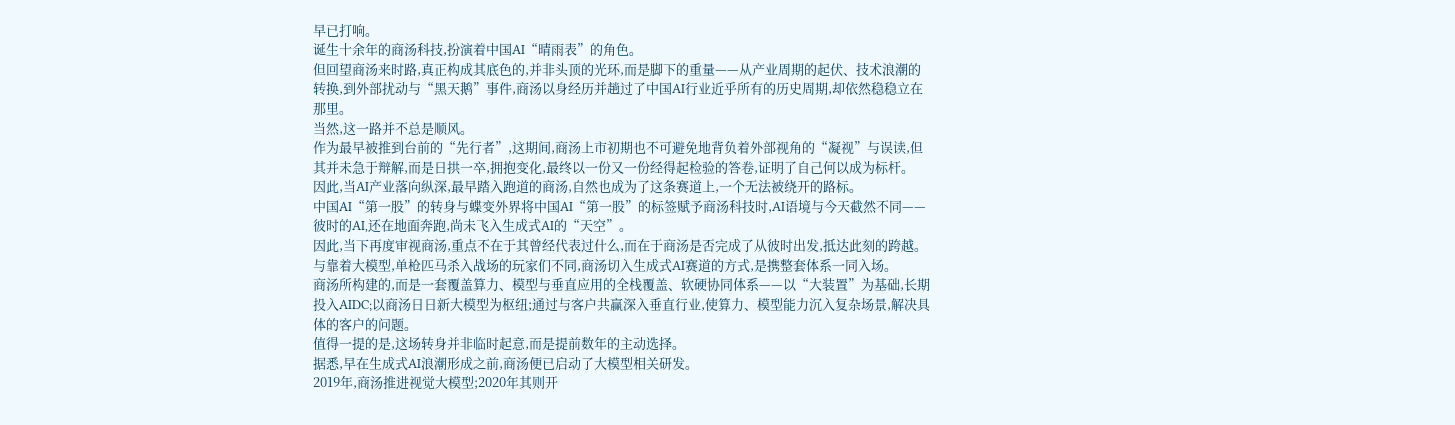早已打响。
诞生十余年的商汤科技,扮演着中国AI“晴雨表”的角色。
但回望商汤来时路,真正构成其底色的,并非头顶的光环,而是脚下的重量——从产业周期的起伏、技术浪潮的转换,到外部扰动与“黑天鹅”事件,商汤以身经历并趟过了中国AI行业近乎所有的历史周期,却依然稳稳立在那里。
当然,这一路并不总是顺风。
作为最早被推到台前的“先行者”,这期间,商汤上市初期也不可避免地背负着外部视角的“凝视”与误读,但其并未急于辩解,而是日拱一卒,拥抱变化,最终以一份又一份经得起检验的答卷,证明了自己何以成为标杆。
因此,当AI产业落向纵深,最早踏入跑道的商汤,自然也成为了这条赛道上,一个无法被绕开的路标。
中国AI“第一股”的转身与蝶变外界将中国AI“第一股”的标签赋予商汤科技时,AI语境与今天截然不同——彼时的AI,还在地面奔跑,尚未飞入生成式AI的“天空”。
因此,当下再度审视商汤,重点不在于其曾经代表过什么,而在于商汤是否完成了从彼时出发,抵达此刻的跨越。
与靠着大模型,单枪匹马杀入战场的玩家们不同,商汤切入生成式AI赛道的方式,是携整套体系一同入场。
商汤所构建的,而是一套覆盖算力、模型与垂直应用的全栈覆盖、软硬协同体系——以“大装置”为基础,长期投入AIDC;以商汤日日新大模型为枢纽;通过与客户共赢深入垂直行业,使算力、模型能力沉入复杂场景,解决具体的客户的问题。
值得一提的是,这场转身并非临时起意,而是提前数年的主动选择。
据悉,早在生成式AI浪潮形成之前,商汤便已启动了大模型相关研发。
2019年,商汤推进视觉大模型;2020年其则开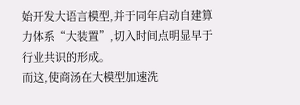始开发大语言模型,并于同年启动自建算力体系“大装置”,切入时间点明显早于行业共识的形成。
而这,使商汤在大模型加速洗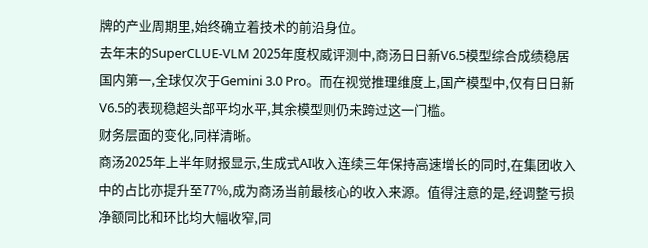牌的产业周期里,始终确立着技术的前沿身位。
去年末的SuperCLUE-VLM 2025年度权威评测中,商汤日日新V6.5模型综合成绩稳居国内第一,全球仅次于Gemini 3.0 Pro。而在视觉推理维度上,国产模型中,仅有日日新V6.5的表现稳超头部平均水平,其余模型则仍未跨过这一门槛。
财务层面的变化,同样清晰。
商汤2025年上半年财报显示,生成式AI收入连续三年保持高速增长的同时,在集团收入中的占比亦提升至77%,成为商汤当前最核心的收入来源。值得注意的是,经调整亏损净额同比和环比均大幅收窄,同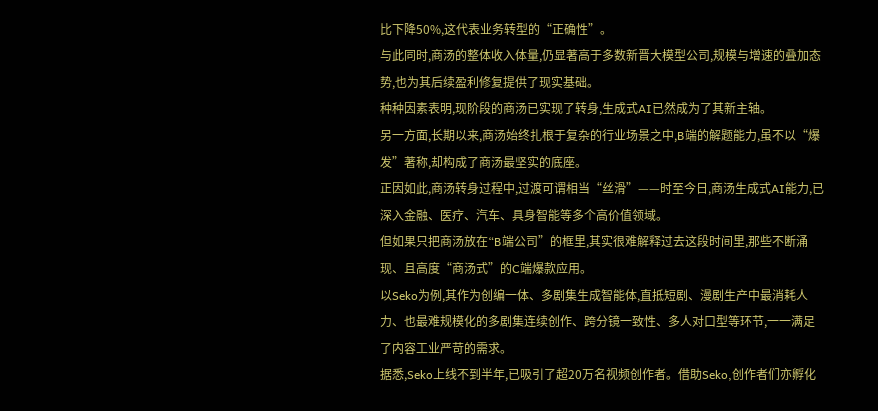比下降50%,这代表业务转型的“正确性”。
与此同时,商汤的整体收入体量,仍显著高于多数新晋大模型公司,规模与增速的叠加态势,也为其后续盈利修复提供了现实基础。
种种因素表明,现阶段的商汤已实现了转身,生成式AI已然成为了其新主轴。
另一方面,长期以来,商汤始终扎根于复杂的行业场景之中,B端的解题能力,虽不以“爆发”著称,却构成了商汤最坚实的底座。
正因如此,商汤转身过程中,过渡可谓相当“丝滑”——时至今日,商汤生成式AI能力,已深入金融、医疗、汽车、具身智能等多个高价值领域。
但如果只把商汤放在“B端公司”的框里,其实很难解释过去这段时间里,那些不断涌现、且高度“商汤式”的C端爆款应用。
以Seko为例,其作为创编一体、多剧集生成智能体,直抵短剧、漫剧生产中最消耗人力、也最难规模化的多剧集连续创作、跨分镜一致性、多人对口型等环节,一一满足了内容工业严苛的需求。
据悉,Seko上线不到半年,已吸引了超20万名视频创作者。借助Seko,创作者们亦孵化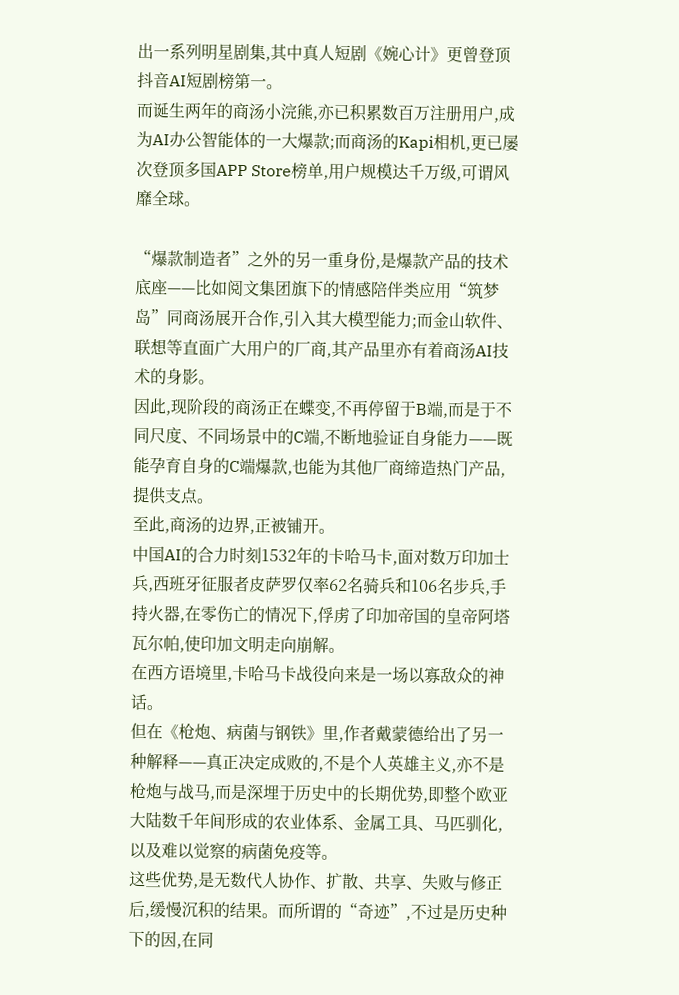出一系列明星剧集,其中真人短剧《婉心计》更曾登顶抖音AI短剧榜第一。
而诞生两年的商汤小浣熊,亦已积累数百万注册用户,成为AI办公智能体的一大爆款;而商汤的Kapi相机,更已屡次登顶多国APP Store榜单,用户规模达千万级,可谓风靡全球。

“爆款制造者”之外的另一重身份,是爆款产品的技术底座——比如阅文集团旗下的情感陪伴类应用“筑梦岛”同商汤展开合作,引入其大模型能力;而金山软件、联想等直面广大用户的厂商,其产品里亦有着商汤AI技术的身影。
因此,现阶段的商汤正在蝶变,不再停留于B端,而是于不同尺度、不同场景中的C端,不断地验证自身能力——既能孕育自身的C端爆款,也能为其他厂商缔造热门产品,提供支点。
至此,商汤的边界,正被铺开。
中国AI的合力时刻1532年的卡哈马卡,面对数万印加士兵,西班牙征服者皮萨罗仅率62名骑兵和106名步兵,手持火器,在零伤亡的情况下,俘虏了印加帝国的皇帝阿塔瓦尔帕,使印加文明走向崩解。
在西方语境里,卡哈马卡战役向来是一场以寡敌众的神话。
但在《枪炮、病菌与钢铁》里,作者戴蒙德给出了另一种解释——真正决定成败的,不是个人英雄主义,亦不是枪炮与战马,而是深埋于历史中的长期优势,即整个欧亚大陆数千年间形成的农业体系、金属工具、马匹驯化,以及难以觉察的病菌免疫等。
这些优势,是无数代人协作、扩散、共享、失败与修正后,缓慢沉积的结果。而所谓的“奇迹”,不过是历史种下的因,在同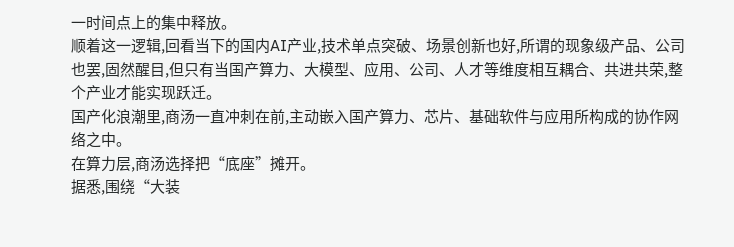一时间点上的集中释放。
顺着这一逻辑,回看当下的国内AI产业,技术单点突破、场景创新也好,所谓的现象级产品、公司也罢,固然醒目,但只有当国产算力、大模型、应用、公司、人才等维度相互耦合、共进共荣,整个产业才能实现跃迁。
国产化浪潮里,商汤一直冲刺在前,主动嵌入国产算力、芯片、基础软件与应用所构成的协作网络之中。
在算力层,商汤选择把“底座”摊开。
据悉,围绕“大装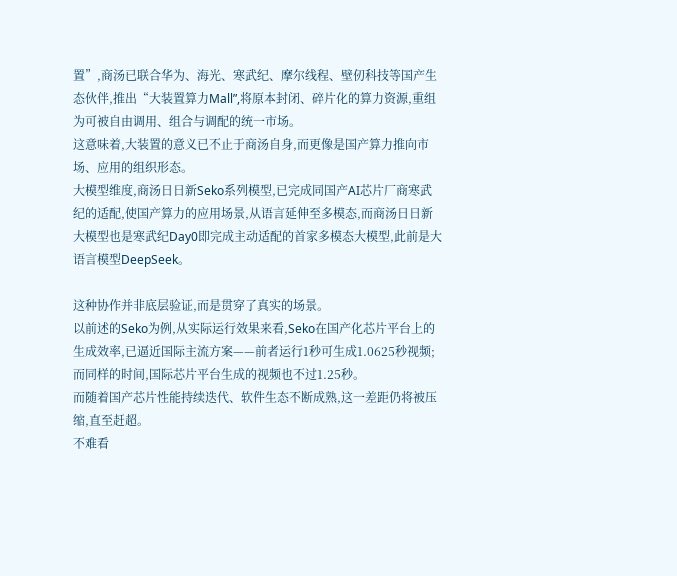置”,商汤已联合华为、海光、寒武纪、摩尔线程、壁仞科技等国产生态伙伴,推出“大装置算力Mall”,将原本封闭、碎片化的算力资源,重组为可被自由调用、组合与调配的统一市场。
这意味着,大装置的意义已不止于商汤自身,而更像是国产算力推向市场、应用的组织形态。
大模型维度,商汤日日新Seko系列模型,已完成同国产AI芯片厂商寒武纪的适配,使国产算力的应用场景,从语言延伸至多模态,而商汤日日新大模型也是寒武纪Day0即完成主动适配的首家多模态大模型,此前是大语言模型DeepSeek。

这种协作并非底层验证,而是贯穿了真实的场景。
以前述的Seko为例,从实际运行效果来看,Seko在国产化芯片平台上的生成效率,已逼近国际主流方案——前者运行1秒可生成1.0625秒视频;而同样的时间,国际芯片平台生成的视频也不过1.25秒。
而随着国产芯片性能持续迭代、软件生态不断成熟,这一差距仍将被压缩,直至赶超。
不难看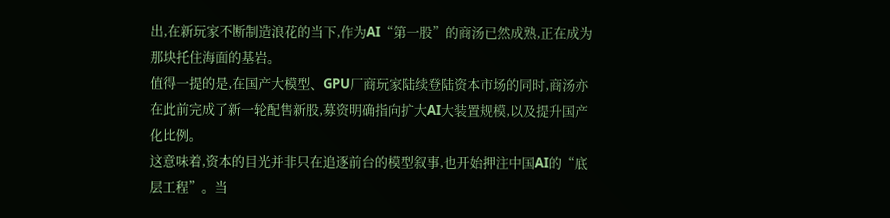出,在新玩家不断制造浪花的当下,作为AI“第一股”的商汤已然成熟,正在成为那块托住海面的基岩。
值得一提的是,在国产大模型、GPU厂商玩家陆续登陆资本市场的同时,商汤亦在此前完成了新一轮配售新股,募资明确指向扩大AI大装置规模,以及提升国产化比例。
这意味着,资本的目光并非只在追逐前台的模型叙事,也开始押注中国AI的“底层工程”。当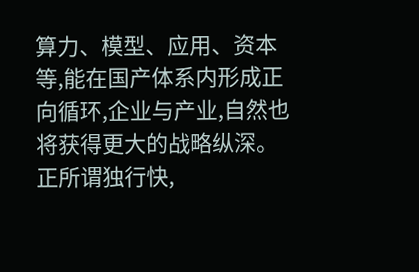算力、模型、应用、资本等,能在国产体系内形成正向循环,企业与产业,自然也将获得更大的战略纵深。
正所谓独行快,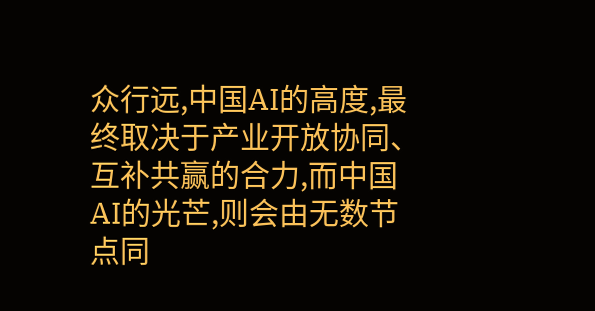众行远,中国AI的高度,最终取决于产业开放协同、互补共赢的合力,而中国AI的光芒,则会由无数节点同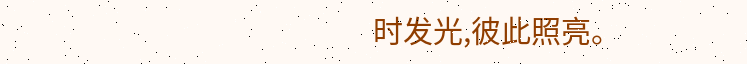时发光,彼此照亮。